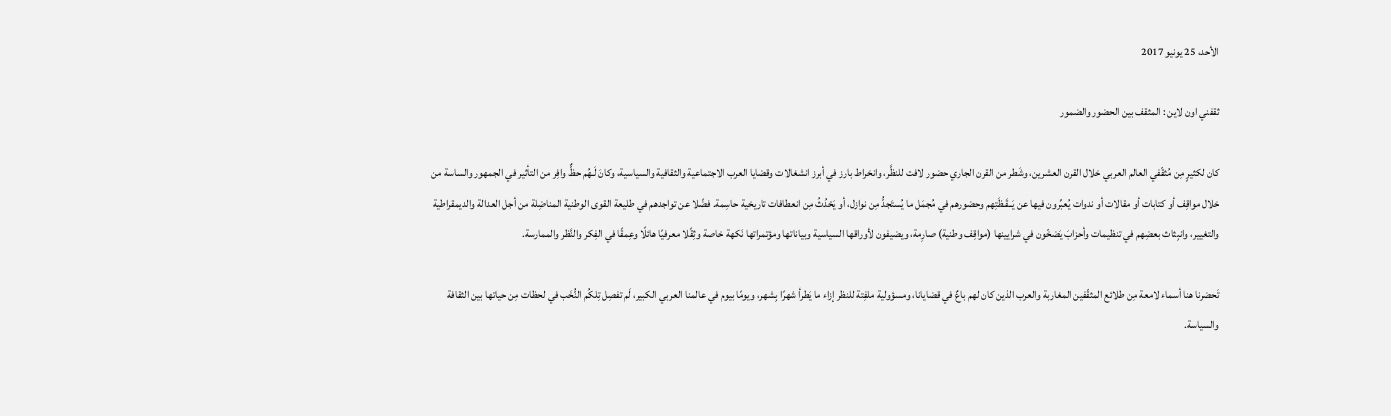الأحد، 25 يونيو 2017

ثقفني اون لاين : المثقف بين الحضور والضمور

كان لكثيرٍ مِن مُثقّفي العالم العربي خلال القرن العشرين، وشَطر من القرن الجاري حضور لافت للنظَّر، وانخراط بارز في أبرز انشغالات وقضايا العرب الاجتماعية والثقافية والسياسية، وكانَ لَـهُم حظٌّ وافِر من التأثير في الجمهور والساسة من خلال مواقِف أو كتابات أو مقالات أو ندوات يُعبِّرون فيها عن يَــقَـظَتِهم وحضورهم في مُجمَل ما يُستَجدُّ مِن نوازل، أو يَحْدُثُ مِن انعطافات تاريخية حاسِمة. فضًلا عن تواجدهم في طليعة القوى الوطنية المناضِلة من أجل العدالة والديمقراطية والتغيير، وانبِثاث بعضِهم في تنظيمات وأحزابَ يَضخّون في شرايينها (مواقِف وطنية) صارِمة، ويضيفون لأوراقها السياسية وبياناتها ومؤتمراتها نَكهة خاصة وثِقًلا معرفيًا هائلًا وعِمقًا في الفِكر والنَّظر والممارسة.

تَحضرنا هنا أسماء لامعة مِن طلائع المثقّفين المغاربة والعرب الذين كان لهم باعٌ في قضايانا، ومسؤولية ملفِتة للنظر إزاء ما يَطرأ شهرًا بِشهر، ويومًا بيوم في عالمنا العربي الكبير، لَم تفصِل تِلكُم النُّخَب في لحظات مِن حياتها بين الثقافة والسياسة.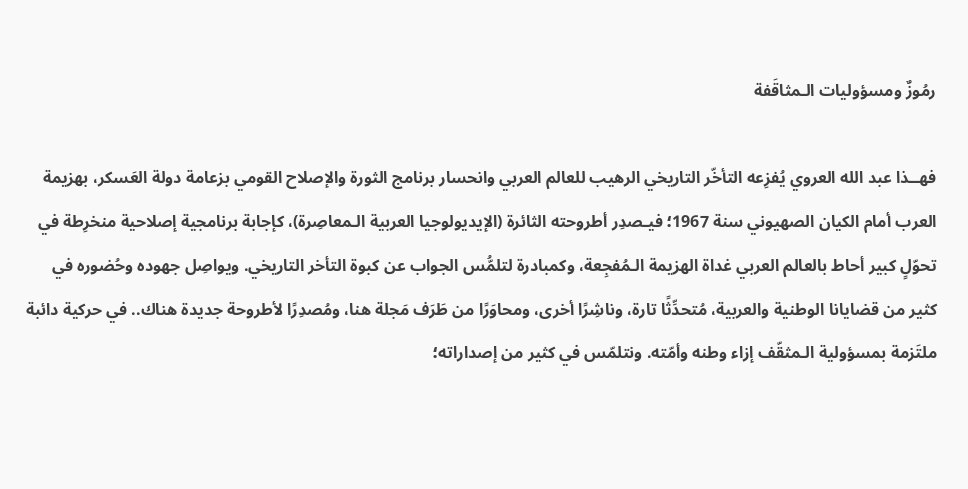رمُوزٌ ومسؤوليات الـمثاقَفة

فهــذا عبد الله العروي يُفزِعه التأخّر التاريخي الرهيب للعالم العربي وانحسار برنامج الثورة والإصلاح القومي بزعامة دولة العَسكر، بهزيمة العرب أمام الكيان الصهيوني سنة 1967؛ فيـصدِر أطروحته الثائرة (الإيديولوجيا العربية الـمعاصِرة)، كإجابة برنامجية إصلاحية منخرِطة في تحوّلٍ كبير أحاط بالعالم العربي غداة الهزيمة الـمُفجِعة، وكمبادرة لتلمُّس الجواب عن كبوة التأخر التاريخي. ويواصِل جهوده وحُضوره في كثير من قضايانا الوطنية والعربية، مُتحدِّثًا تارة، وناشِرًا أخرى، ومحاوَرًا من طَرَف مَجلة هنا، ومُصدِرًا لأطروحة جديدة هناك.. في حركية دائبة ملتَزمة بمسؤولية الـمثقّف إزاء وطنه وأمّته. ونتلمّس في كثير من إصداراته؛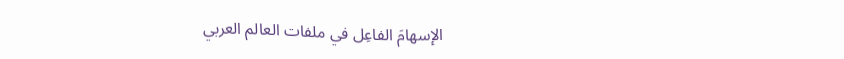الإسهامَ الفاعِل في ملفات العالم العربي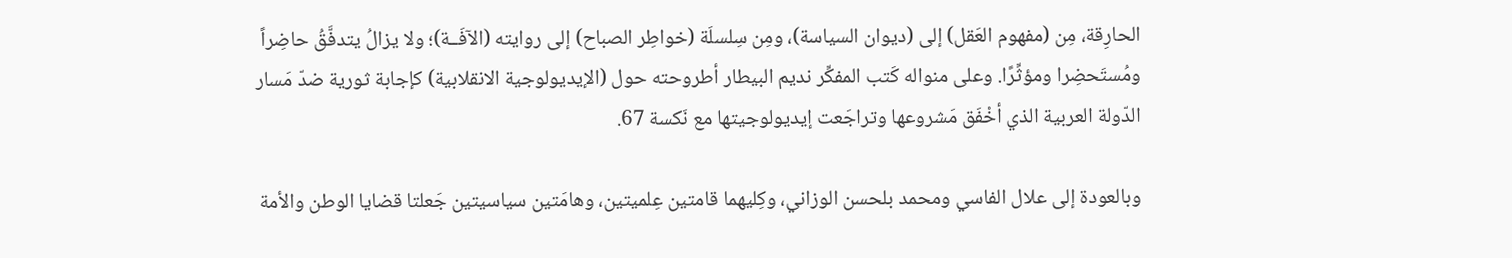الحارِقة، مِن (مفهوم العَقل) إلى (ديوان السياسة)، ومِن سِلسلَة (خواطِر الصباح) إلى روايته (الآفَــة)؛ ولا يزالُ يتدفَّقُ حاضِراً ومُستَحضِرا ومؤثِّرًا. وعلى منواله كَتب المفكِّر نديم البيطار أطروحته حول (الإيديولوجية الانقلابية) كإجابة ثورية ضدّ مَسار الدّولة العربية الذي أخْفَق مَشروعها وتراجَعت إيديولوجيتها مع نَكسة 67.

وبالعودة إلى علال الفاسي ومحمد بلحسن الوزاني، وكِليهما قامتين عِلميتين، وهامَتين سياسيتين جَعلتا قضايا الوطن والأمة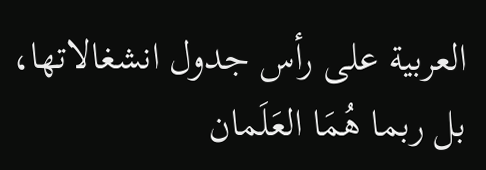العربية على رأس جدول انشغالاتها، بل ربما هُمَا العَلَمان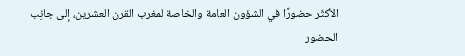الأكثَر حضورًا في الشؤون العامة والخاصة لمغرب القرن العشرين، إلى جانِب الحضور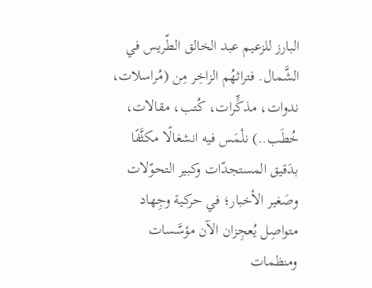البارز للزعيم عبد الخالق الطّريس في الشَّمال. فتراثهُم الزاخِر مِن (مُراسلات، ندوات، مذكٍّرات، كُتب، مقالات، خُطَب..) نلْمَس فيه انشغالًا مكثَّفًا بدَقيق المستجدّات وكبير التحوّلات وصَغير الأخبار؛ في حركية وجِهاد متواصِل يُعجِزان الآن مؤسَّسات ومنظمات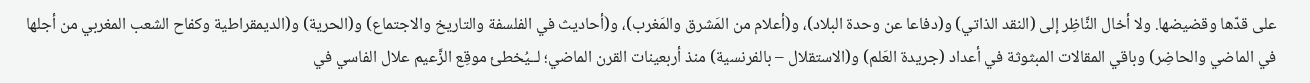على قدّها وقضيضها. ولا أخال النَّاظِر إلى (النقد الذاتي) و(دفاعا عن وحدة البلاد)، و(أعلام من المَشرق والمَغرب)، و(أحاديث في الفلسفة والتاريخ والاجتماع) و(الحرية) و(الديمقراطية وكفاح الشعب المغربي من أجلها في الماضي والحاضِر) وباقي المقالات المبثوثة في أعداد (جريدة العَلم) و(الاستقلال – بالفرنسية) منذ أربعينات القرن الماضي؛ لــيُخطئ موقِع الزَّعيم علال الفاسي في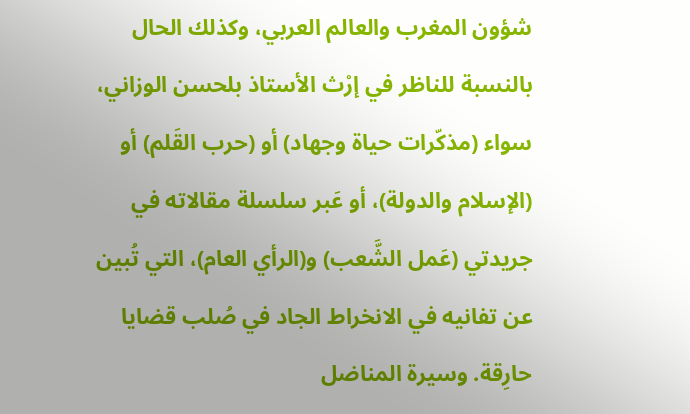شؤون المغرب والعالم العربي، وكذلك الحال بالنسبة للناظر في إرْث الأستاذ بلحسن الوزاني، سواء (مذكّرات حياة وجهاد) أو (حرب القَلم) أو (الإسلام والدولة)، أو عَبر سلسلة مقالاته في جريدتي (عَمل الشَّعب) و(الرأي العام)، التي تُبين عن تفانيه في الانخراط الجاد في صُلب قضايا حارِقة. وسيرة المناضل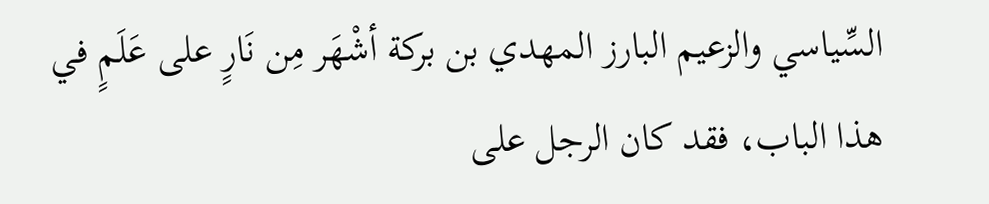السِّياسي والزعيم البارز المهدي بن بركة أشْهَر مِن نَارٍ على عَلَمٍ في هذا الباب، فقد كان الرجل على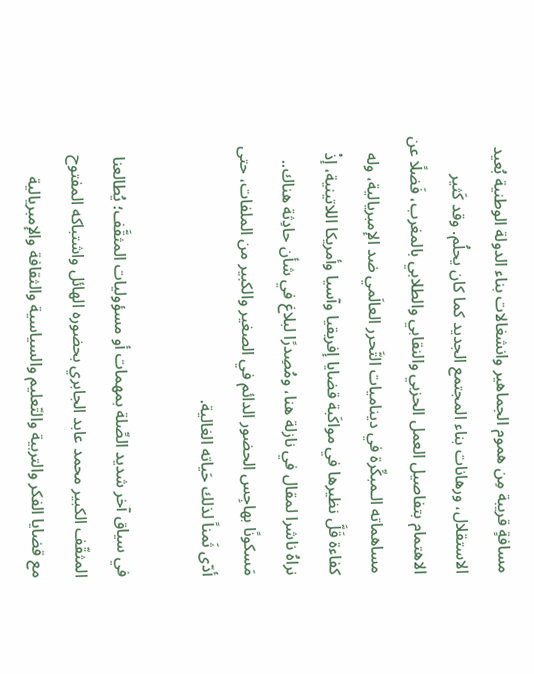مسافةٍ قريبة مِن هموم الجماهير وانشغالات بناء الدولة الوطنية بُعيد الاستقلال، ورهانات بناء المجتمع الجديد كما كان يحلُم. وقد كَثير الاهتمام بتفاصيل العمل الحزبي والنقابي والطلابي بالمغرب، فَضلًا عن مساهماته الـمبكِّرة في ديناميات التَّحرر العالَمي ضد الإمبريالية، وله كفاءة قَلَّ نظيرها في مواكَبة قضايا إفريقيا وآسيا وأمريكا اللاتينية، إذْ نراهُ ناشرا لمقال في نازلة هنا، ومُصِدرًا لبلاغ في شأن حادِثة هناك.. مَسكونًا بهاجِس الحضور الدائم في الصغير والكبير من الملفات، حتى أدّى ثَمناً لذلك حَياته الغالية.

في سياق آخر شديد الصِّلة بمهمات أو مسؤوليات المثقَّف؛ يُطالعنا المثقّف الكبير محمد عابد الجابري بحضوره الهائل واشتباكه المفتوح مع قضايا الفكر والتربية والتّعليم والسياسية والثقافة والإمبريالية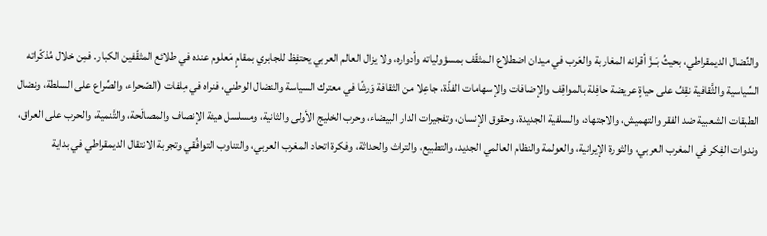والنِّضال الديمقراطي، بحيثُ بَــزَّ أقرانه المغاربة والعَرب في ميدان اضطلاع الـمثقّف بمسؤولياته وأدواره، ولا يزال العالم العربي يحتفِظ للجابري بمقامٍ مَعلوم عنده في طلائع المثقّفين الكبار. فمِن خلال مُذكّراته السِّياسية والثَّقافية نقِفُ على حياةٍ عريضة حافِلة بالمواقِف والإضافات والإسهامات الفذّة، جاعِلا من الثقافة وَرشًا في معترك السياسة والنضال الوطني، فنراه في مِلفات (الصّحراء، والصِّراع على السلطة، ونضال الطبقات الشعبية ضد الفقر والتهميش، والاجتهاد، والسلفية الجديدة، وحقوق الإنسان، وتفجيرات الدار البيضاء، وحرب الخليج الأولى والثانية، ومسلسل هيئة الإنصاف والمصالَحة، والتَّنمية، والحرب على العراق، وندوات الفِكر في المغرب العربي، والثورة الإيرانية، والعولمة والنظام العالمي الجديد، والتطبيع، والتراث والحداثة، وفكرة اتحاد المغرب العربي، والتناوب التوافُقي وتجربة الانتقال الديمقراطي في بداية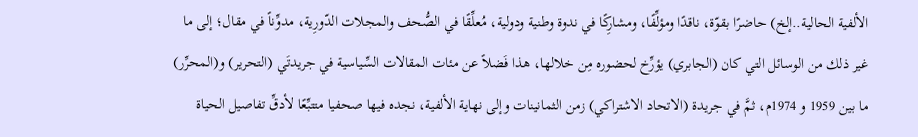الألفية الحالية..إلخ) حاضرًا بقوّة، ناقدًا ومؤلِّفًا، ومشارِكًا في ندوة وطنية ودولية، مُعلِّقًا في الصُّحف والمجلات الدّورِية، مدوِّناً في مقال؛ إلى ما غير ذلك من الوسائل التي كان (الجابري) يؤرِّخ لحضوره مِن خلالها، هذا فَضلاً عن مئات المقالات السِّياسية في جريدتَي (التحرير) و(المحرِّر) ما بين 1959 و 1974م، ثمَّ في جريدة (الاتحاد الاشتراكي) زمن الثمانينات وإلى نهاية الألفية، نجده فيها صحفيا متتبِّعًا لأدقِّ تفاصيل الحياة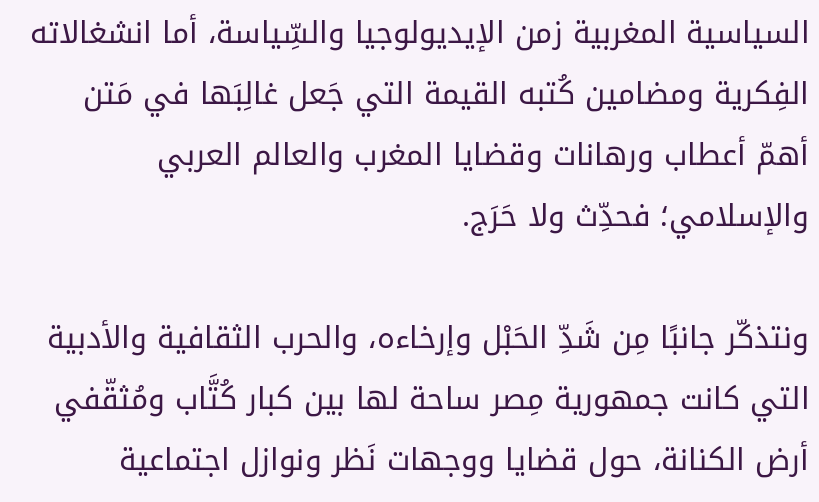السياسية المغربية زمن الإيديولوجيا والسِّياسة، أما انشغالاته الفِكرية ومضامين كُتبه القيمة التي جَعل غالِبَها في مَتن أهمّ أعطاب ورهانات وقضايا المغرب والعالم العربي والإسلامي؛ فحدِّث ولا حَرَج.

ونتذكّر جانبًا مِن شَدِّ الحَبْل وإرخاءه، والحرب الثقافية والأدبية التي كانت جمهورية مِصر ساحة لها بين كبار كُتَّاب ومُثقّفي أرض الكنانة، حول قضايا ووجهات نَظر ونوازل اجتماعية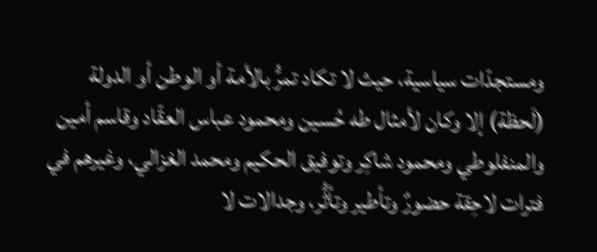ومستجدّات سياسية، حيث لا تكاد تمرُّ بالأمة أو الوطن أو الدولة (لَحظة) إلا وكان لأمثال طه حُسين ومحمود عباس العقّاد وقاسم أمين والمنفلوطي ومحمود شاكِر وتوفيق الحكيم ومحمد الغزالي، وغيرهم في فترات لاحِقة حضورٌ وتأطير وتأثُّر، وجدالات لا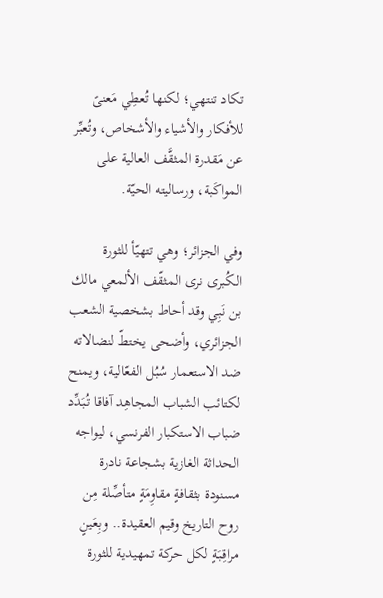تكاد تنتهي؛ لكنها تُعطِي مَعنىً للأفكار والأشياء والأشخاص، وتُعبِّر عن مَقدرة المثقَّف العالية على المواكَبة، ورساليته الحيّة.

وفي الجزائر؛ وهي تتهيّأ للثورة الـكُبرى نرى المثقّف الألمعي مالك بن نَبِي وقد أحاط بشخصية الشعب الجزائري، وأضحى يختطّ لنضالاته ضد الاستعمار سُبُل الفعّالية، ويمنح لكتائب الشباب المجاهِد آفاقا تُبَدِّد ضباب الاستكبار الفرنسي، ليواجه الحداثة الغازية بشجاعة نادرة مسنودة بثقافةٍ مقاوِمَةٍ متأصِّلة مِن روح التاريخ وقيم العقيدة.. وبِعَينٍ مراقِـبَةٍ لكل حركة تمهيدية للثورة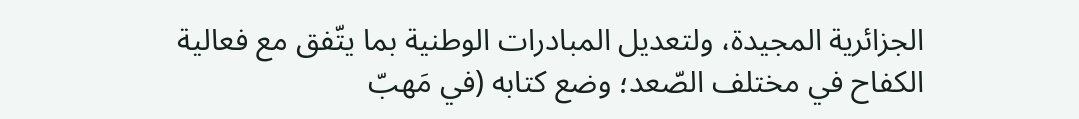الجزائرية المجيدة، ولتعديل المبادرات الوطنية بما يتّفق مع فعالية الكفاح في مختلف الصّعد؛ وضع كتابه (في مَهبّ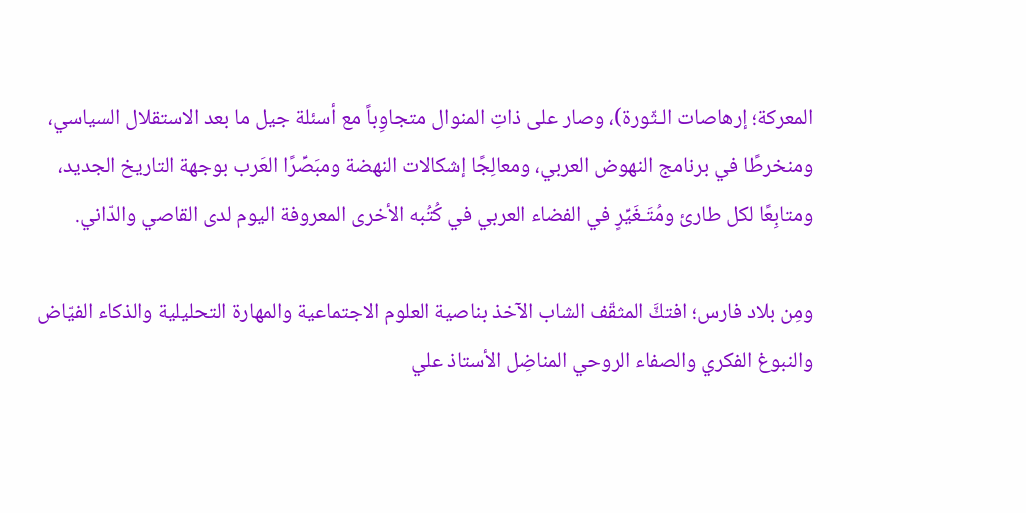المعركة؛ إرهاصات الـثّورة)، وصار على ذاتِ المنوال متجاوِباً مع أسئلة جيل ما بعد الاستقلال السياسي، ومنخرطًا في برنامج النهوض العربي، ومعالِجًا إشكالات النهضة ومبَصِّرًا العَرب بوجهة التاريخ الجديد، ومتابِعًا لكل طارئ ومُتَـغَيِّرٍ في الفضاء العربي في كُتُبه الأخرى المعروفة اليوم لدى القاصي والدّاني.

ومِن بلاد فارس؛ افتكَّ المثقّف الشاب الآخذ بناصية العلوم الاجتماعية والمهارة التحليلية والذكاء الفيّاض والنبوغ الفكري والصفاء الروحي المناضِل الأستاذ علي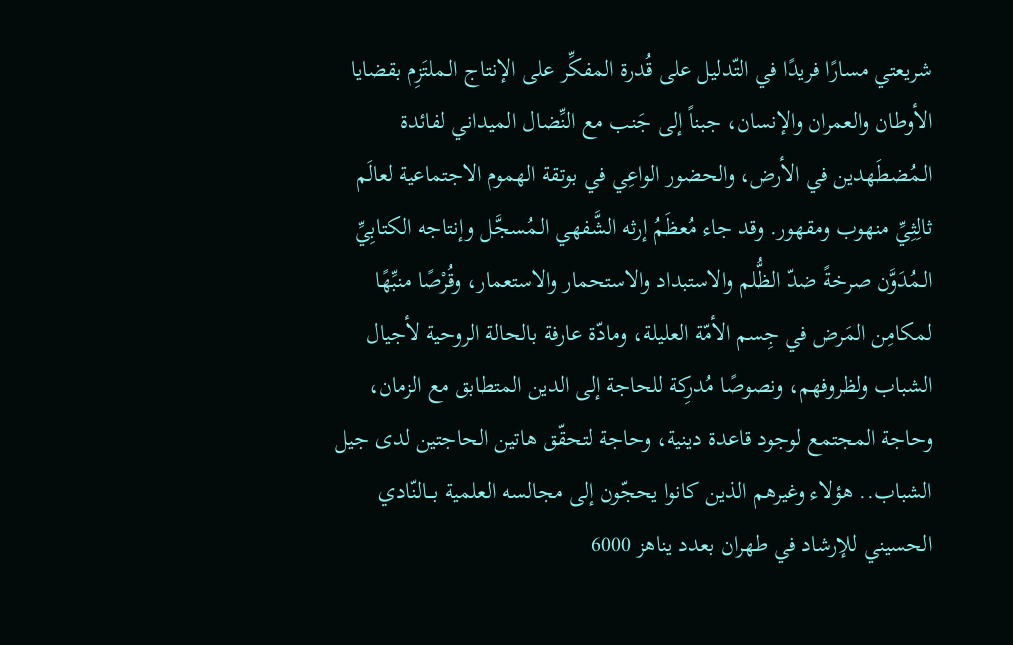شريعتي مسارًا فريدًا في التّدليل على قُدرة المفكِّر على الإنتاج الـملتَزِم بقضايا الأوطان والعمران والإنسان، جبناً إلى جَنب مع النِّضال الميداني لفائدة الـمُضطَهدين في الأرض، والحضور الواعِي في بوتقة الهموم الاجتماعية لعالَم ثالِثِيِّ منهوب ومقهور. وقد جاء مُعظَمُ إرثه الشَّفهي الـمُسجَّل وإنتاجه الكتابِيِّ الـمُدَوَّن صرخةً ضدّ الظُّلم والاستبداد والاستحمار والاستعمار، وقُرْصًا منبِّهًا لمكامِن المَرض في جِسم الأمّة العليلة، ومادّة عارفة بالحالة الروحية لأجيال الشباب ولظروفهم، ونصوصًا مُدرِكة للحاجة إلى الدين المتطابق مع الزمان، وحاجة المجتمع لوجود قاعدة دينية، وحاجة لتحقّق هاتين الحاجتين لدى جيل الشباب.. هؤلاء وغيرهم الذين كانوا يحجّون إلى مجالسه العلمية بـــالنّادي الحسيني للإرشاد في طهران بعدد يناهز 6000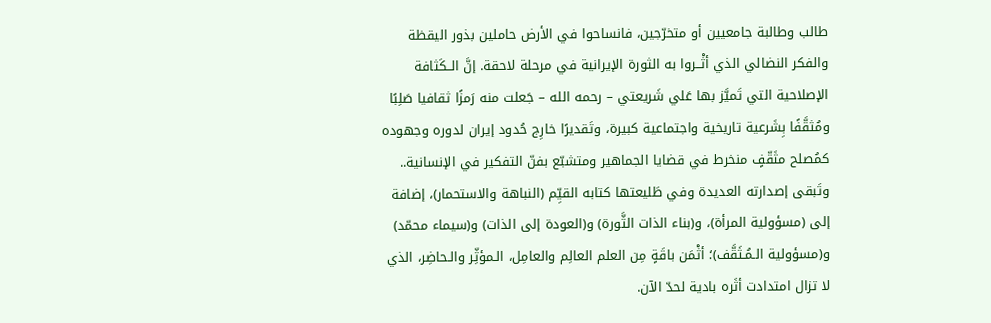طالب وطالبة جامعيين أو متخرّجين، فانساحوا في الأرض حاملين بذور اليقظة والفكر النضالي الذي أثْــروا به الثورة الإيرانية في مرحلة لاحقة. إنَّ الــكَثافة الإصلاحية التي تَميَّز بها عَلي شَريعتي – رحمه الله – جَعلت منه رَمزًا ثقافيا صَلِبًا ومُثقَّفًا بِشَرعية تاريخية واجتماعية كبيرة، وتَقديرًا خارِج حُدود إيران لدوره وجهوده كمُصلح مثَقّفٍ منخرط في قضايا الجماهير ومتشبّع بفنّ التفكير في الإنسانية.. وتَبقى إصدارته العديدة وفي طَليعتها كتابه القيِّم (النباهة والاستحمار)، إضافة إلى (مسؤولية المرأة)، و(بناء الذات الثَّورة) و(العودة إلى الذات) و(سيماء محمّد) و(مسؤولية الـمُـثَقَّف)؛ أثْمَن باقَةٍ مِن العلم العالِم والعامِل، الـمؤثِّر والـحاضِر، الذي لا تزال امتدادت أثَره بادية لحدّ الآن.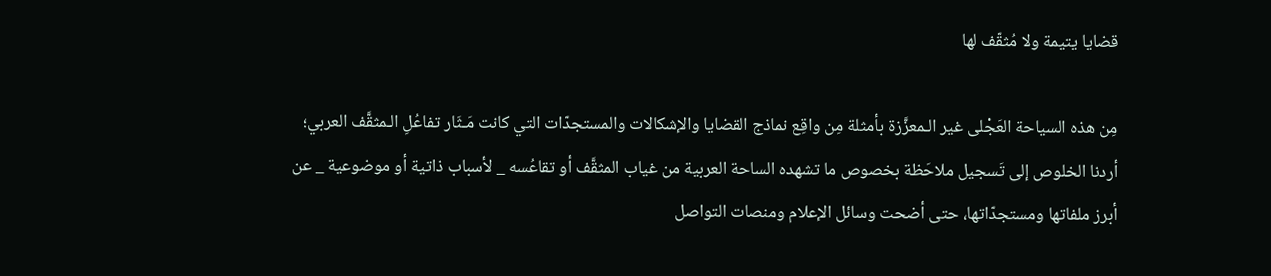قضايا يتيمة ولا مُثقّف لها

مِن هذه السياحة العَجْلى غير الـمعزَّزة بأمثلة مِن واقِع نماذج القضايا والإشكالات والمستجدّات التي كانت مَـثَار تفاعُلِ الـمثقَّف العربي؛ أردنا الخلوص إلى تَسجيل ملاحَظة بخصوص ما تشهده الساحة العربية من غياب المثقَّف أو تقاعُسه _ لأسباب ذاتية أو موضوعية _ عن أبرز ملفاتها ومستجدّاتها، حتى أضحت وسائل الإعلام ومنصات التواصل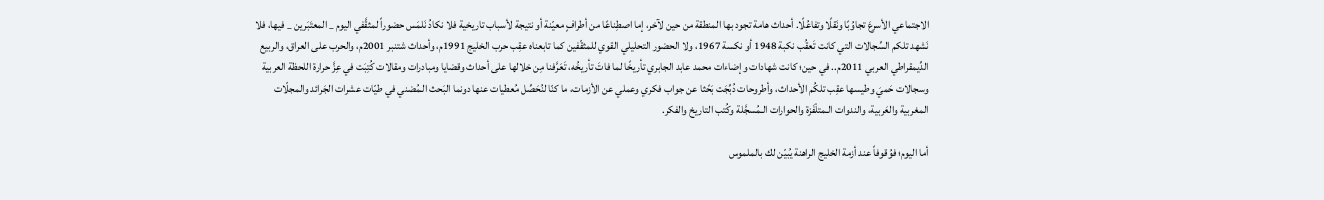الاجتماعي الأسرعَ تجاوُبًا ونَقلًا وتفاعُلًا. أحداث هامة تجود بها المنطقة من حين لآخر، إما اصطِناعًا من أطرافٍ معيّنة أو نتيجة لأسباب تاريخية فلا نكادُ نَلمَس حضوراً لمثقَّفي اليوم _ المعتَبَرين _ فيها، فلا نَشهد تلكم السِّجالات التي كانت تَعقُب نكبة 1948 أو نكسة 1967، ولا الحضور التحليلي القوي للمثقّفين كما تابعناه عقِب حرب الخليج 1991م، وأحداث شتنبر 2001م، والحرب على العراق، والربيع الدِّيمقراطي العربي 2011م.. في حين؛ كانت شهادات وإضاءات محمد عابد الجابري تأريخًا لما فاتَ تأريخُه، تَعَرَّفنا مِن خلالها على أحداث وقضايا ومبادرات ومقالات كُتِبَت في عِزَّ حرارة اللحظة العربية وسجالات حَميَ وطيسها عقِب تلكُم الأحداث، وأطروحات دُبِّجَت بَحًثا عن جواب فكري وعملي عن الأزمات، ما كنّا لنُحَصِّل مُعطيات عنها دونما البَحث الـمُضني في طيّات عشرات الجَرائد والمجلّات المغربية والعَربية، والندوات الـمتلْفَزة والحوارات الـمُسجَّلة وكُتب التاريخ والفكر.

أما اليوم؛ فوُقوفاً عند أزمة الخليج الراهنة يُبيّن لك بالملموس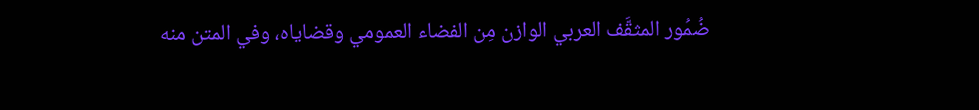ضُمُور المثقَّف العربي الوازن مِن الفضاء العمومي وقضاياه، وفي المتن منه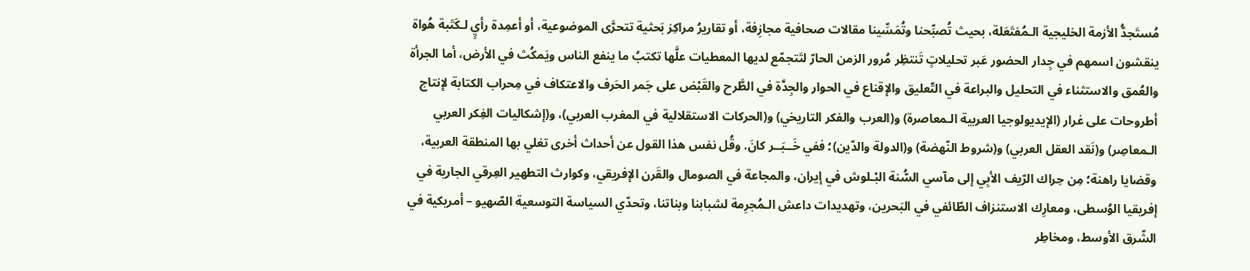مُستَجدُّ الأزمة الخليجية الـمُفتَعَلة، بحيث تُصبِّحنا وتُمَسِّينا مقالات صحافية مجازِفة، أو تقاريرُ مراكِز بَحثية تتحرَّى الموضوعية، أو أعمِدة رأيٍ لـكَتَبة هُواة ينقشون اسمهم في جِدار الحضور عَبر تحليلاتٍ تَنتظِر مُرور الزمن الحارّ لتَتجمّع لديها المعطيات علَّها تكتبُ ما ينفع الناس ويَمكُث في الأرض، أما الجرأة والعُمق والاستثناء في التحليل والبراعة في التّعليق والإقناع في الحوار والجِدَّة في الطَّرح والقَبْض على جَمر الحَرف والاعتكاف في مِحراب الكتابة لإنتاج أطروحات على غرار (الإيديولوجيا العربية الـمعاصرة) و(العرب والفكر التاريخي) و(الحركات الاستقلالية في المغرب العربي)، و(إشكاليات الفِكر العربي الـمعاصِر) و(نَقد العقل العربي) و(شروط النّهضة) و(الدولة والدّين)؛ ففي خَــبَــر كانَ. وقُل نفس هذا القول عن أحداث أخرى تغلي بها المنطقة العربية، وقضايا راهنة؛ مِن حِراك الرّيف الأبِي إلى مآسي السُّنة البْـلوش في إيران، والمجاعة في الصومال والقَرن الإفريقي، وكوارث التطهير العِرقي الجارية في إفريقيا الوُسطى، ومعارِك الاستنزاف الطّائفي في البَحرين، وتهديدات داعش الـمُجرِمة لشبابنا وبناتنا، وتحدّي السياسة التوسعية الصّهيو – أمريكية في الشّرق الأوسط، ومخاطِر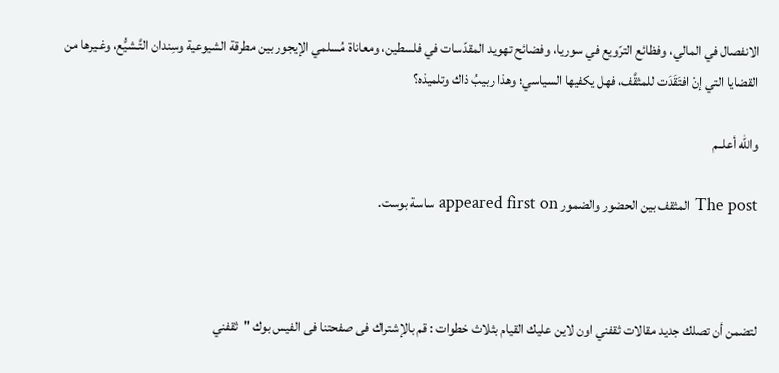الانفصال في المالي، وفظائع الترّويع في سوريا، وفضائح تهويد المقدّسات في فلسطين، ومعاناة مُسلمي الإيجور بين مطرقة الشيوعية وسِندان التَّـشيُّع، وغـيرها من القضايا التي إنْ افتَقَدَت للمثقَّف، فهل يكفيها السياسي؛ وهذا ربيبُ ذاك وتلميذه؟

والله أعلــم

The post المثقف بين الحضور والضمور appeared first on ساسة بوست.



لتضمن أن تصلك جديد مقالات ثقفني اون لاين عليك القيام بثلاث خطوات : قم بالإشتراك فى صفحتنا فى الفيس بوك "ثقفني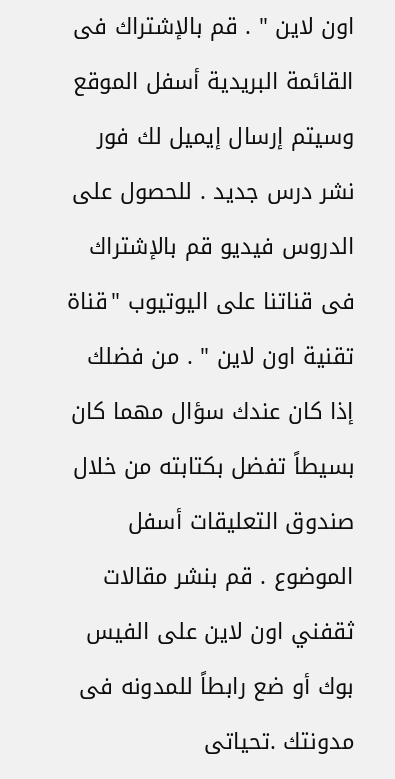اون لاين " . قم بالإشتراك فى القائمة البريدية أسفل الموقع وسيتم إرسال إيميل لك فور نشر درس جديد . للحصول على الدروس فيديو قم بالإشتراك فى قناتنا على اليوتيوب "قناة تقنية اون لاين " . من فضلك إذا كان عندك سؤال مهما كان بسيطاً تفضل بكتابته من خلال صندوق التعليقات أسفل الموضوع . قم بنشر مقالات ثقفني اون لاين على الفيس بوك أو ضع رابطاً للمدونه فى مدونتك .تحياتى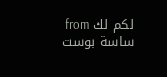لكم لك from ساسة بوست